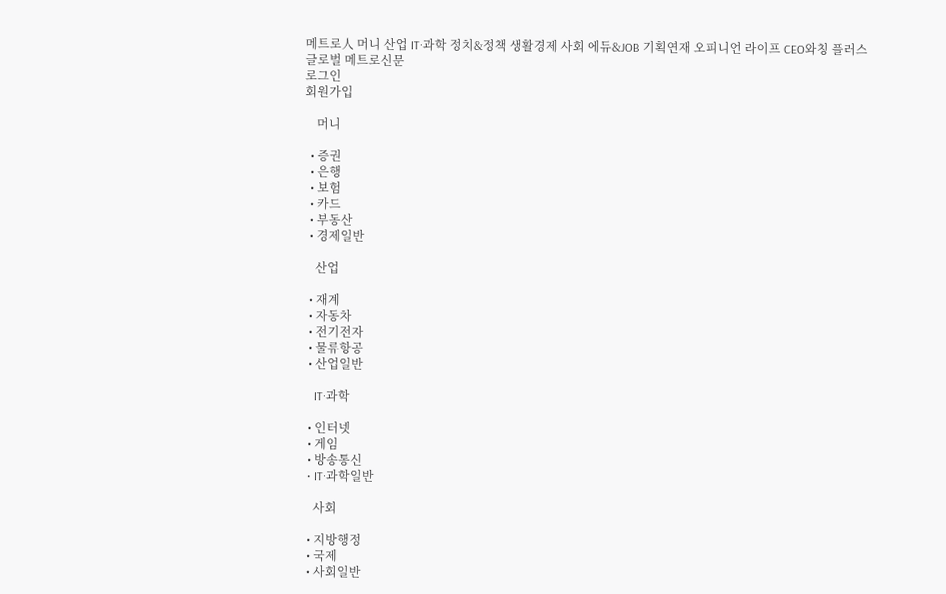메트로人 머니 산업 IT·과학 정치&정책 생활경제 사회 에듀&JOB 기획연재 오피니언 라이프 CEO와칭 플러스
글로벌 메트로신문
로그인
회원가입

    머니

  • 증권
  • 은행
  • 보험
  • 카드
  • 부동산
  • 경제일반

    산업

  • 재계
  • 자동차
  • 전기전자
  • 물류항공
  • 산업일반

    IT·과학

  • 인터넷
  • 게임
  • 방송통신
  • IT·과학일반

    사회

  • 지방행정
  • 국제
  • 사회일반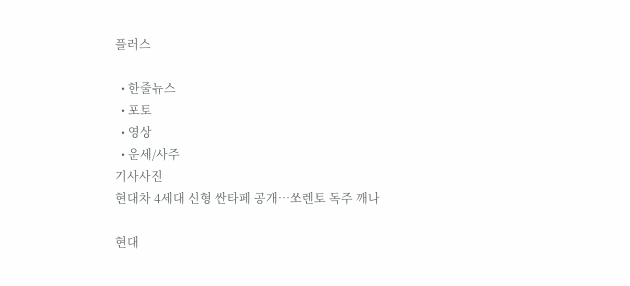플러스

  • 한줄뉴스
  • 포토
  • 영상
  • 운세/사주
기사사진
현대차 4세대 신형 싼타페 공개…쏘렌토 독주 깨나

현대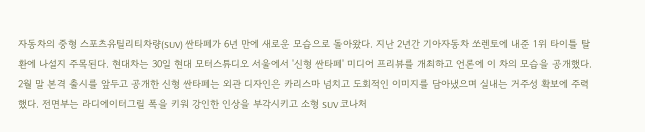자동차의 중형 스포츠유틸리티차량(SUV) 싼타페가 6년 만에 새로운 모습으로 돌아왔다. 지난 2년간 기아자동차 쏘렌토에 내준 1위 타이틀 탈환에 나설지 주목된다. 현대차는 30일 현대 모터스튜디오 서울에서 '신형 싼타페' 미디어 프리뷰를 개최하고 언론에 이 차의 모습을 공개했다. 2월 말 본격 출시를 앞두고 공개한 신형 싼타페는 외관 디자인은 카리스마 넘치고 도회적인 이미지를 담아냈으며 실내는 거주성 확보에 주력했다. 전면부는 라디에이터그릴 폭을 키워 강인한 인상을 부각시키고 소형 SUV 코나처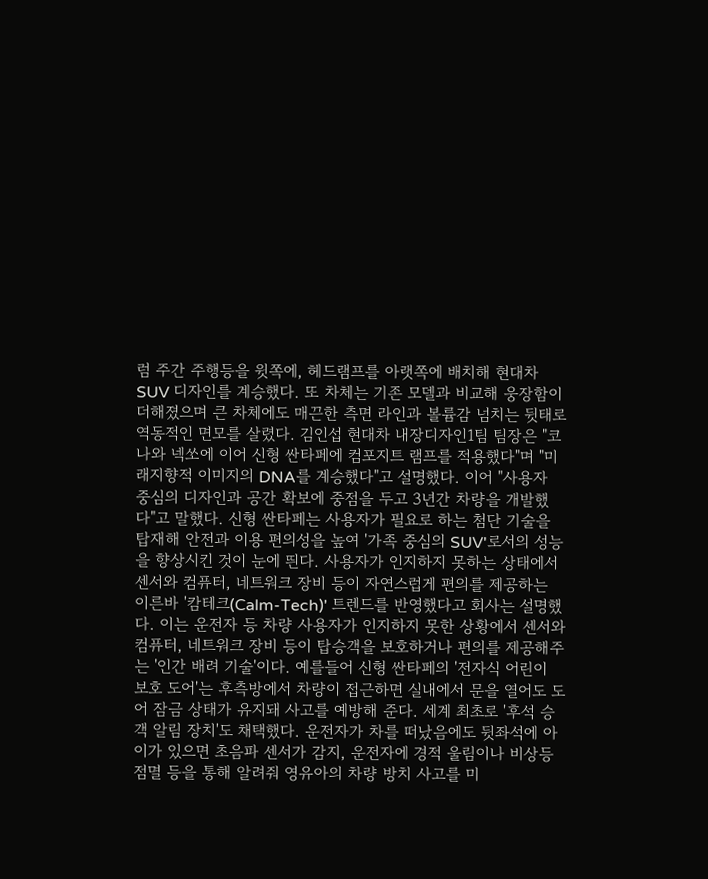럼 주간 주행등을 윗쪽에, 헤드램프를 아랫쪽에 배치해 현대차 SUV 디자인를 계승했다. 또 차체는 기존 모델과 비교해 웅장함이 더해졌으며 큰 차체에도 매끈한 측면 라인과 볼륨감 넘치는 뒷태로 역동적인 면모를 살렸다. 김인섭 현대차 내장디자인1팀 팀장은 "코나와 넥쏘에 이어 신형 싼타페에 컴포지트 램프를 적용했다"며 "미래지향적 이미지의 DNA를 계승했다"고 설명했다. 이어 "사용자 중심의 디자인과 공간 확보에 중점을 두고 3년간 차량을 개발했다"고 말했다. 신형 싼타페는 사용자가 필요로 하는 첨단 기술을 탑재해 안전과 이용 편의성을 높여 '가족 중심의 SUV'로서의 성능을 향상시킨 것이 눈에 띈다. 사용자가 인지하지 못하는 상태에서 센서와 컴퓨터, 네트워크 장비 등이 자연스럽게 편의를 제공하는 이른바 '캄테크(Calm-Tech)' 트렌드를 반영했다고 회사는 설명했다. 이는 운전자 등 차량 사용자가 인지하지 못한 상황에서 센서와 컴퓨터, 네트워크 장비 등이 탑승객을 보호하거나 편의를 제공해주는 '인간 배려 기술'이다. 예를들어 신형 싼타페의 '전자식 어린이 보호 도어'는 후측방에서 차량이 접근하면 실내에서 문을 열어도 도어 잠금 상태가 유지돼 사고를 예방해 준다. 세계 최초로 '후석 승객 알림 장치'도 채택했다. 운전자가 차를 떠났음에도 뒷좌석에 아이가 있으면 초음파 센서가 감지, 운전자에 경적 울림이나 비상등 점멸 등을 통해 알려줘 영유아의 차량 방치 사고를 미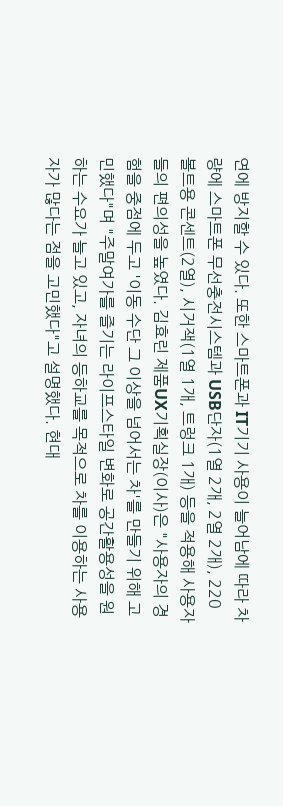연에 방지할 수 있다. 또한 스마트폰과 IT기기 사용이 늘어남에 따라 차량에 스마트폰 무선충전시스템과 USB단자(1열 2개, 2열 2개), 220볼트용 콘센트(2열), 시거잭(1열 1개, 트렁크 1개) 등을 적용해 사용자들의 편의성을 높였다. 김효린 제품UX기획실장(이사)은 "사용자의 경험을 중점에 두고 '이동 수단 그 이상을 넘어서는 차'를 만들기 위해 고민했다"며 "주말여가를 즐기는 라이프스타일 변화로 공간활용성을 원하는 수요가 늘고 있고, 자녀의 등하교를 목적으로 차를 이용하는 사용자가 많다는 점을 고민했다"고 설명했다. 현대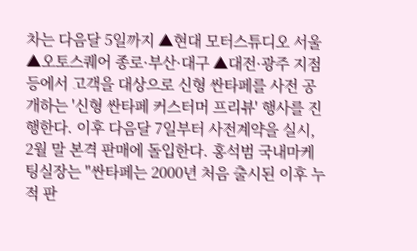차는 다음달 5일까지 ▲현대 모터스튜디오 서울 ▲오토스퀘어 종로·부산·대구 ▲대전·광주 지점 등에서 고객을 대상으로 신형 싼타페를 사전 공개하는 '신형 싼타페 커스터머 프리뷰' 행사를 진행한다. 이후 다음달 7일부터 사전계약을 실시, 2월 말 본격 판매에 돌입한다. 홍석범 국내마케팅실장는 "싼타페는 2000년 처음 출시된 이후 누적 판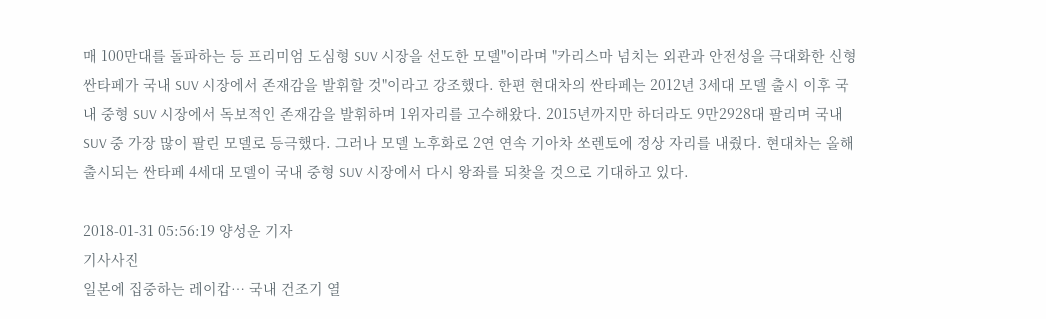매 100만대를 돌파하는 등 프리미엄 도심형 SUV 시장을 선도한 모델"이라며 "카리스마 넘치는 외관과 안전성을 극대화한 신형 싼타페가 국내 SUV 시장에서 존재감을 발휘할 것"이라고 강조했다. 한편 현대차의 싼타페는 2012년 3세대 모델 출시 이후 국내 중형 SUV 시장에서 독보적인 존재감을 발휘하며 1위자리를 고수해왔다. 2015년까지만 하더라도 9만2928대 팔리며 국내 SUV 중 가장 많이 팔린 모델로 등극했다. 그러나 모델 노후화로 2연 연속 기아차 쏘렌토에 정상 자리를 내줬다. 현대차는 올해 출시되는 싼타페 4세대 모델이 국내 중형 SUV 시장에서 다시 왕좌를 되찾을 것으로 기대하고 있다.

2018-01-31 05:56:19 양성운 기자
기사사진
일본에 집중하는 레이캅… 국내 건조기 열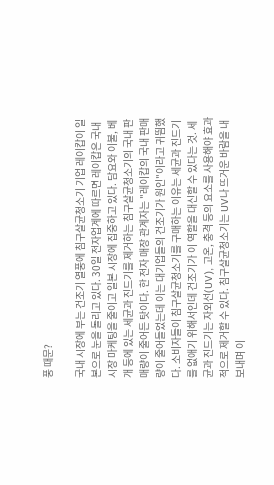풍 때문?

국내 시장에 부는 건조기 열풍에 침구살균청소기 기업 레이캅이 일본으로 눈을 돌리고 있다. 30일 전자업계에 따르면 레이캅은 국내 시장 마케팅을 줄이고 일본 시장에 집중하고 있다. 담요와 이불, 베개 등에 있는 세균과 진드기를 제거하는 침구살균청소기의 국내 판매량이 줄어든 탓이다. 한 전자 매장 관계자는 "레이캅의 국내 판매량이 줄어들었는데 이는 대기업들의 건조기가 원인"이라고 귀띔했다. 소비자들이 침구살균청소기를 구매하는 이유는 세균과 진드기를 없애기 위해서인데 건조기가 이 역할을 대신할 수 있다는 것. 세균과 진드기는 자외선(UV), 고온, 충격 등의 요소를 사용해야 효과적으로 제거할 수 있다. 침구살균청소기는 UV나 뜨거운 바람을 내보내며 이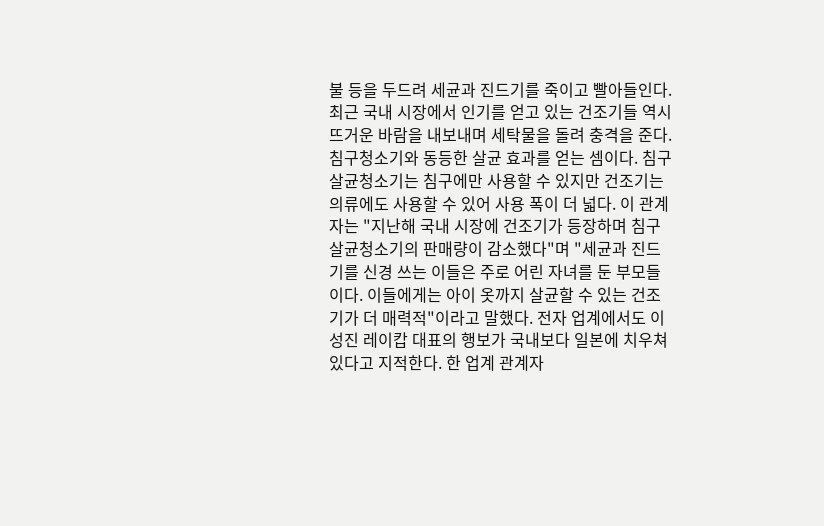불 등을 두드려 세균과 진드기를 죽이고 빨아들인다. 최근 국내 시장에서 인기를 얻고 있는 건조기들 역시 뜨거운 바람을 내보내며 세탁물을 돌려 충격을 준다. 침구청소기와 동등한 살균 효과를 얻는 셈이다. 침구살균청소기는 침구에만 사용할 수 있지만 건조기는 의류에도 사용할 수 있어 사용 폭이 더 넓다. 이 관계자는 "지난해 국내 시장에 건조기가 등장하며 침구살균청소기의 판매량이 감소했다"며 "세균과 진드기를 신경 쓰는 이들은 주로 어린 자녀를 둔 부모들이다. 이들에게는 아이 옷까지 살균할 수 있는 건조기가 더 매력적"이라고 말했다. 전자 업계에서도 이성진 레이캅 대표의 행보가 국내보다 일본에 치우쳐 있다고 지적한다. 한 업계 관계자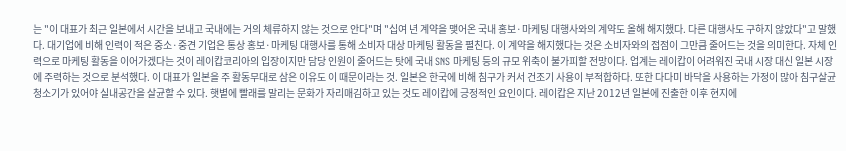는 "이 대표가 최근 일본에서 시간을 보내고 국내에는 거의 체류하지 않는 것으로 안다"며 "십여 년 계약을 맺어온 국내 홍보·마케팅 대행사와의 계약도 올해 해지했다. 다른 대행사도 구하지 않았다"고 말했다. 대기업에 비해 인력이 적은 중소·중견 기업은 통상 홍보·마케팅 대행사를 통해 소비자 대상 마케팅 활동을 펼친다. 이 계약을 해지했다는 것은 소비자와의 접점이 그만큼 줄어드는 것을 의미한다. 자체 인력으로 마케팅 활동을 이어가겠다는 것이 레이캅코리아의 입장이지만 담당 인원이 줄어드는 탓에 국내 SNS 마케팅 등의 규모 위축이 불가피할 전망이다. 업계는 레이캅이 어려워진 국내 시장 대신 일본 시장에 주력하는 것으로 분석했다. 이 대표가 일본을 주 활동무대로 삼은 이유도 이 때문이라는 것. 일본은 한국에 비해 침구가 커서 건조기 사용이 부적합하다. 또한 다다미 바닥을 사용하는 가정이 많아 침구살균청소기가 있어야 실내공간을 살균할 수 있다. 햇볕에 빨래를 말리는 문화가 자리매김하고 있는 것도 레이캅에 긍정적인 요인이다. 레이캅은 지난 2012년 일본에 진출한 이후 현지에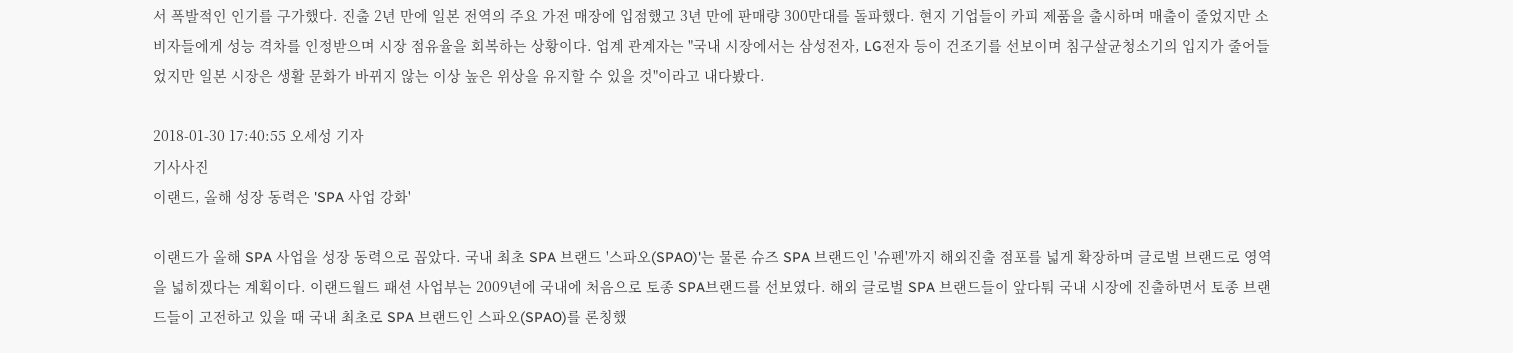서 폭발적인 인기를 구가했다. 진출 2년 만에 일본 전역의 주요 가전 매장에 입점했고 3년 만에 판매량 300만대를 돌파했다. 현지 기업들이 카피 제품을 출시하며 매출이 줄었지만 소비자들에게 성능 격차를 인정받으며 시장 점유율을 회복하는 상황이다. 업계 관계자는 "국내 시장에서는 삼성전자, LG전자 등이 건조기를 선보이며 침구살균청소기의 입지가 줄어들었지만 일본 시장은 생활 문화가 바뀌지 않는 이상 높은 위상을 유지할 수 있을 것"이라고 내다봤다.

2018-01-30 17:40:55 오세성 기자
기사사진
이랜드, 올해 성장 동력은 'SPA 사업 강화'

이랜드가 올해 SPA 사업을 성장 동력으로 꼽았다. 국내 최초 SPA 브랜드 '스파오(SPAO)'는 물론 슈즈 SPA 브랜드인 '슈펜'까지 해외진출 점포를 넓게 확장하며 글로벌 브랜드로 영역을 넓히겠다는 계획이다. 이랜드월드 패션 사업부는 2009년에 국내에 처음으로 토종 SPA브랜드를 선보였다. 해외 글로벌 SPA 브랜드들이 앞다퉈 국내 시장에 진출하면서 토종 브랜드들이 고전하고 있을 때 국내 최초로 SPA 브랜드인 스파오(SPAO)를 론칭했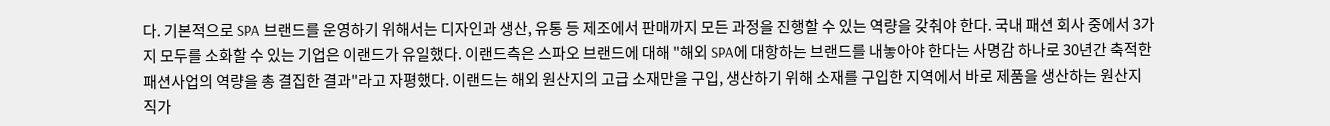다. 기본적으로 SPA 브랜드를 운영하기 위해서는 디자인과 생산, 유통 등 제조에서 판매까지 모든 과정을 진행할 수 있는 역량을 갖춰야 한다. 국내 패션 회사 중에서 3가지 모두를 소화할 수 있는 기업은 이랜드가 유일했다. 이랜드측은 스파오 브랜드에 대해 "해외 SPA에 대항하는 브랜드를 내놓아야 한다는 사명감 하나로 30년간 축적한 패션사업의 역량을 총 결집한 결과"라고 자평했다. 이랜드는 해외 원산지의 고급 소재만을 구입, 생산하기 위해 소재를 구입한 지역에서 바로 제품을 생산하는 원산지 직가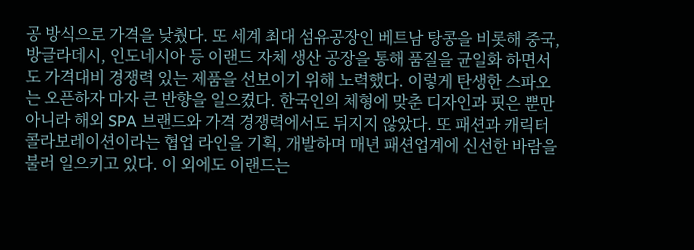공 방식으로 가격을 낮췄다. 또 세계 최대 섬유공장인 베트남 탕콩을 비롯해 중국, 방글라데시, 인도네시아 등 이랜드 자체 생산 공장을 통해 품질을 균일화 하면서도 가격대비 경쟁력 있는 제품을 선보이기 위해 노력했다. 이렇게 탄생한 스파오는 오픈하자 마자 큰 반향을 일으켰다. 한국인의 체형에 맞춘 디자인과 핏은 뿐만 아니라 해외 SPA 브랜드와 가격 경쟁력에서도 뒤지지 않았다. 또 패션과 캐릭터 콜라보레이션이라는 협업 라인을 기획, 개발하며 매년 패션업계에 신선한 바람을 불러 일으키고 있다. 이 외에도 이랜드는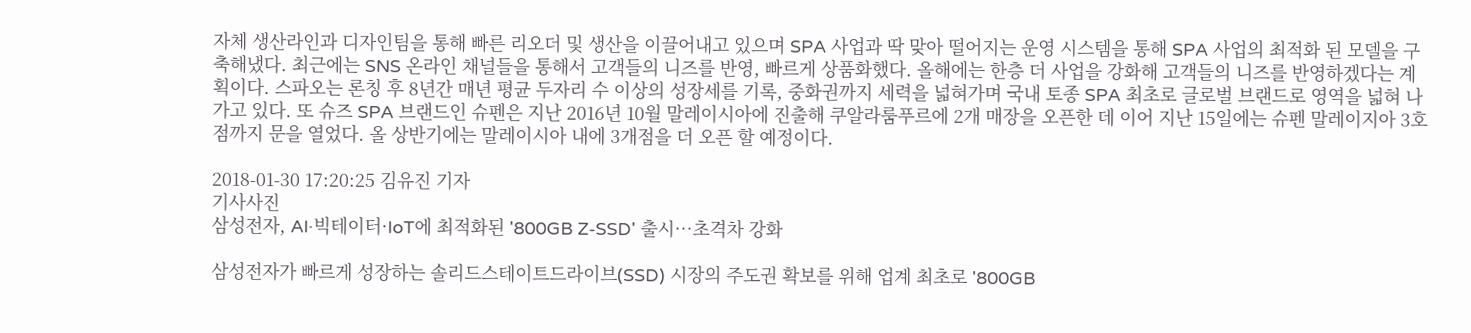자체 생산라인과 디자인팀을 통해 빠른 리오더 및 생산을 이끌어내고 있으며 SPA 사업과 딱 맞아 떨어지는 운영 시스템을 통해 SPA 사업의 최적화 된 모델을 구축해냈다. 최근에는 SNS 온라인 채널들을 통해서 고객들의 니즈를 반영, 빠르게 상품화했다. 올해에는 한층 더 사업을 강화해 고객들의 니즈를 반영하겠다는 계획이다. 스파오는 론칭 후 8년간 매년 평균 두자리 수 이상의 성장세를 기록, 중화권까지 세력을 넓혀가며 국내 토종 SPA 최초로 글로벌 브랜드로 영역을 넓혀 나가고 있다. 또 슈즈 SPA 브랜드인 슈펜은 지난 2016년 10월 말레이시아에 진출해 쿠알라룸푸르에 2개 매장을 오픈한 데 이어 지난 15일에는 슈펜 말레이지아 3호점까지 문을 열었다. 올 상반기에는 말레이시아 내에 3개점을 더 오픈 할 예정이다.

2018-01-30 17:20:25 김유진 기자
기사사진
삼성전자, AI·빅테이터·IoT에 최적화된 '800GB Z-SSD' 출시…초격차 강화

삼성전자가 빠르게 성장하는 솔리드스테이트드라이브(SSD) 시장의 주도권 확보를 위해 업계 최초로 '800GB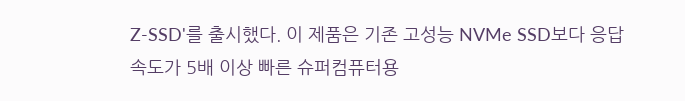Z-SSD'를 출시했다. 이 제품은 기존 고성능 NVMe SSD보다 응답 속도가 5배 이상 빠른 슈퍼컴퓨터용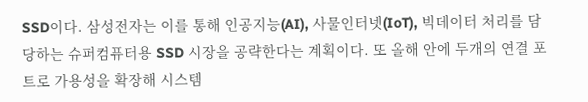SSD이다. 삼성전자는 이를 통해 인공지능(AI), 사물인터넷(IoT), 빅데이터 처리를 담당하는 슈퍼컴퓨터용 SSD 시장을 공략한다는 계획이다. 또 올해 안에 두개의 연결 포트로 가용성을 확장해 시스템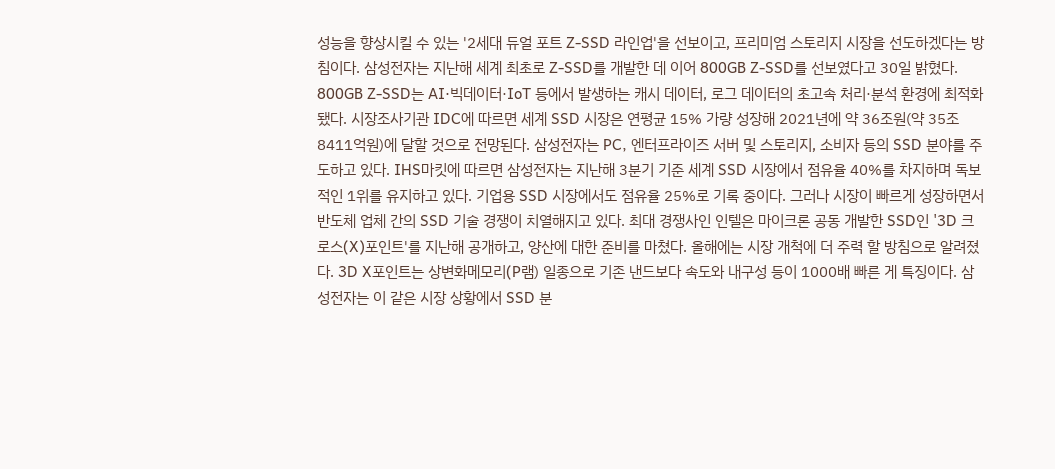성능을 향상시킬 수 있는 '2세대 듀얼 포트 Z-SSD 라인업'을 선보이고, 프리미엄 스토리지 시장을 선도하겠다는 방침이다. 삼성전자는 지난해 세계 최초로 Z-SSD를 개발한 데 이어 800GB Z-SSD를 선보였다고 30일 밝혔다. 800GB Z-SSD는 AI·빅데이터·IoT 등에서 발생하는 캐시 데이터, 로그 데이터의 초고속 처리·분석 환경에 최적화됐다. 시장조사기관 IDC에 따르면 세계 SSD 시장은 연평균 15% 가량 성장해 2021년에 약 36조원(약 35조8411억원)에 달할 것으로 전망된다. 삼성전자는 PC, 엔터프라이즈 서버 및 스토리지, 소비자 등의 SSD 분야를 주도하고 있다. IHS마킷에 따르면 삼성전자는 지난해 3분기 기준 세계 SSD 시장에서 점유율 40%를 차지하며 독보적인 1위를 유지하고 있다. 기업용 SSD 시장에서도 점유율 25%로 기록 중이다. 그러나 시장이 빠르게 성장하면서 반도체 업체 간의 SSD 기술 경쟁이 치열해지고 있다. 최대 경쟁사인 인텔은 마이크론 공동 개발한 SSD인 '3D 크로스(X)포인트'를 지난해 공개하고, 양산에 대한 준비를 마쳤다. 올해에는 시장 개척에 더 주력 할 방침으로 알려졌다. 3D X포인트는 상변화메모리(P램) 일종으로 기존 낸드보다 속도와 내구성 등이 1000배 빠른 게 특징이다. 삼성전자는 이 같은 시장 상황에서 SSD 분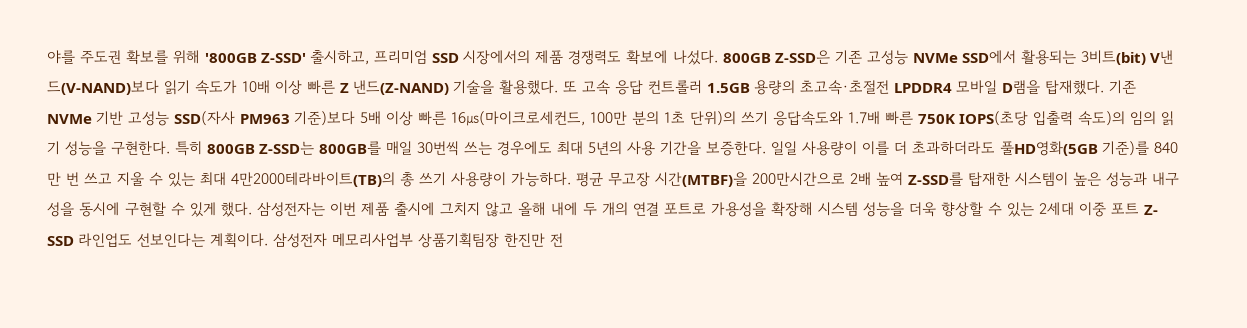야를 주도권 확보를 위해 '800GB Z-SSD' 출시하고, 프리미엄 SSD 시장에서의 제품 경쟁력도 확보에 나섰다. 800GB Z-SSD은 기존 고성능 NVMe SSD에서 활용되는 3비트(bit) V낸드(V-NAND)보다 읽기 속도가 10배 이상 빠른 Z 낸드(Z-NAND) 기술을 활용했다. 또 고속 응답 컨트롤러 1.5GB 용량의 초고속·초절전 LPDDR4 모바일 D램을 탑재했다. 기존 NVMe 기반 고성능 SSD(자사 PM963 기준)보다 5배 이상 빠른 16㎲(마이크로세컨드, 100만 분의 1초 단위)의 쓰기 응답속도와 1.7배 빠른 750K IOPS(초당 입출력 속도)의 임의 읽기 성능을 구현한다. 특히 800GB Z-SSD는 800GB를 매일 30번씩 쓰는 경우에도 최대 5년의 사용 기간을 보증한다. 일일 사용량이 이를 더 초과하더라도 풀HD영화(5GB 기준)를 840만 번 쓰고 지울 수 있는 최대 4만2000테라바이트(TB)의 총 쓰기 사용량이 가능하다. 평균 무고장 시간(MTBF)을 200만시간으로 2배 높여 Z-SSD를 탑재한 시스템이 높은 성능과 내구성을 동시에 구현할 수 있게 했다. 삼성전자는 이번 제품 출시에 그치지 않고 올해 내에 두 개의 연결 포트로 가용성을 확장해 시스템 성능을 더욱 향상할 수 있는 2세대 이중 포트 Z-SSD 라인업도 선보인다는 계획이다. 삼성전자 메모리사업부 상품기획팀장 한진만 전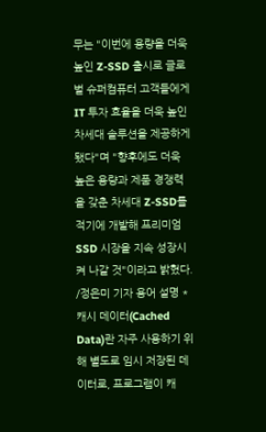무는 "이번에 용량을 더욱 높인 Z-SSD 출시로 글로벌 슈퍼컴퓨터 고객들에게 IT 투자 효율을 더욱 높인 차세대 솔루션을 제공하게 됐다"며 "향후에도 더욱 높은 용량과 제품 경쟁력을 갖춘 차세대 Z-SSD를 적기에 개발해 프리미엄 SSD 시장을 지속 성장시켜 나갈 것"이라고 밝혔다. /정은미 기자 용어 설명 *캐시 데이터(Cached Data)란 자주 사용하기 위해 별도로 임시 저장된 데이터로, 프로그램이 캐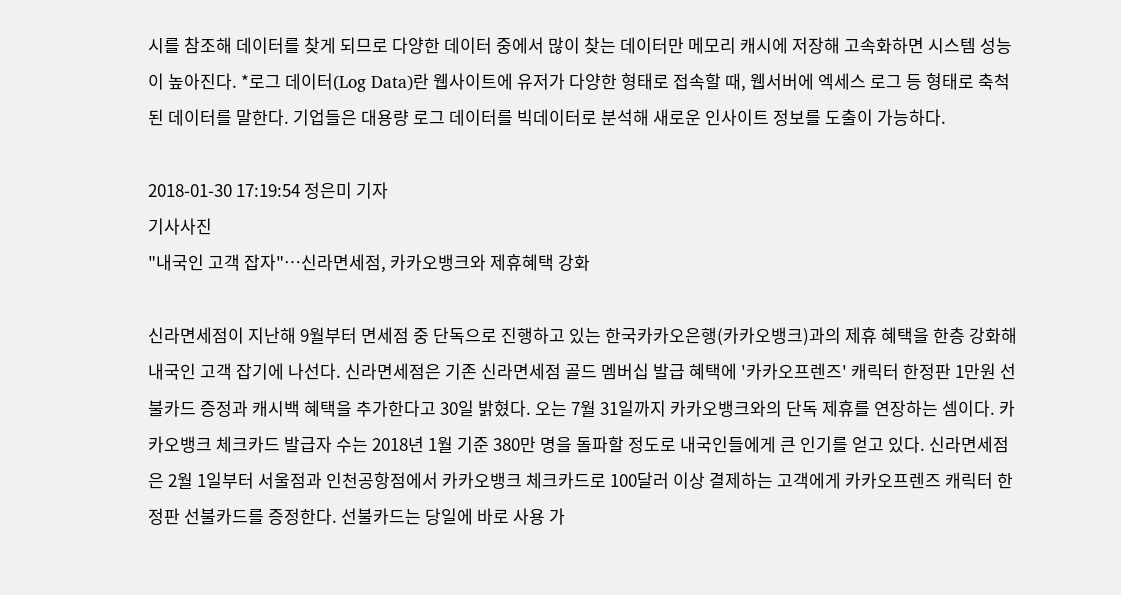시를 참조해 데이터를 찾게 되므로 다양한 데이터 중에서 많이 찾는 데이터만 메모리 캐시에 저장해 고속화하면 시스템 성능이 높아진다. *로그 데이터(Log Data)란 웹사이트에 유저가 다양한 형태로 접속할 때, 웹서버에 엑세스 로그 등 형태로 축척된 데이터를 말한다. 기업들은 대용량 로그 데이터를 빅데이터로 분석해 새로운 인사이트 정보를 도출이 가능하다.

2018-01-30 17:19:54 정은미 기자
기사사진
"내국인 고객 잡자"…신라면세점, 카카오뱅크와 제휴혜택 강화

신라면세점이 지난해 9월부터 면세점 중 단독으로 진행하고 있는 한국카카오은행(카카오뱅크)과의 제휴 혜택을 한층 강화해 내국인 고객 잡기에 나선다. 신라면세점은 기존 신라면세점 골드 멤버십 발급 혜택에 '카카오프렌즈' 캐릭터 한정판 1만원 선불카드 증정과 캐시백 혜택을 추가한다고 30일 밝혔다. 오는 7월 31일까지 카카오뱅크와의 단독 제휴를 연장하는 셈이다. 카카오뱅크 체크카드 발급자 수는 2018년 1월 기준 380만 명을 돌파할 정도로 내국인들에게 큰 인기를 얻고 있다. 신라면세점은 2월 1일부터 서울점과 인천공항점에서 카카오뱅크 체크카드로 100달러 이상 결제하는 고객에게 카카오프렌즈 캐릭터 한정판 선불카드를 증정한다. 선불카드는 당일에 바로 사용 가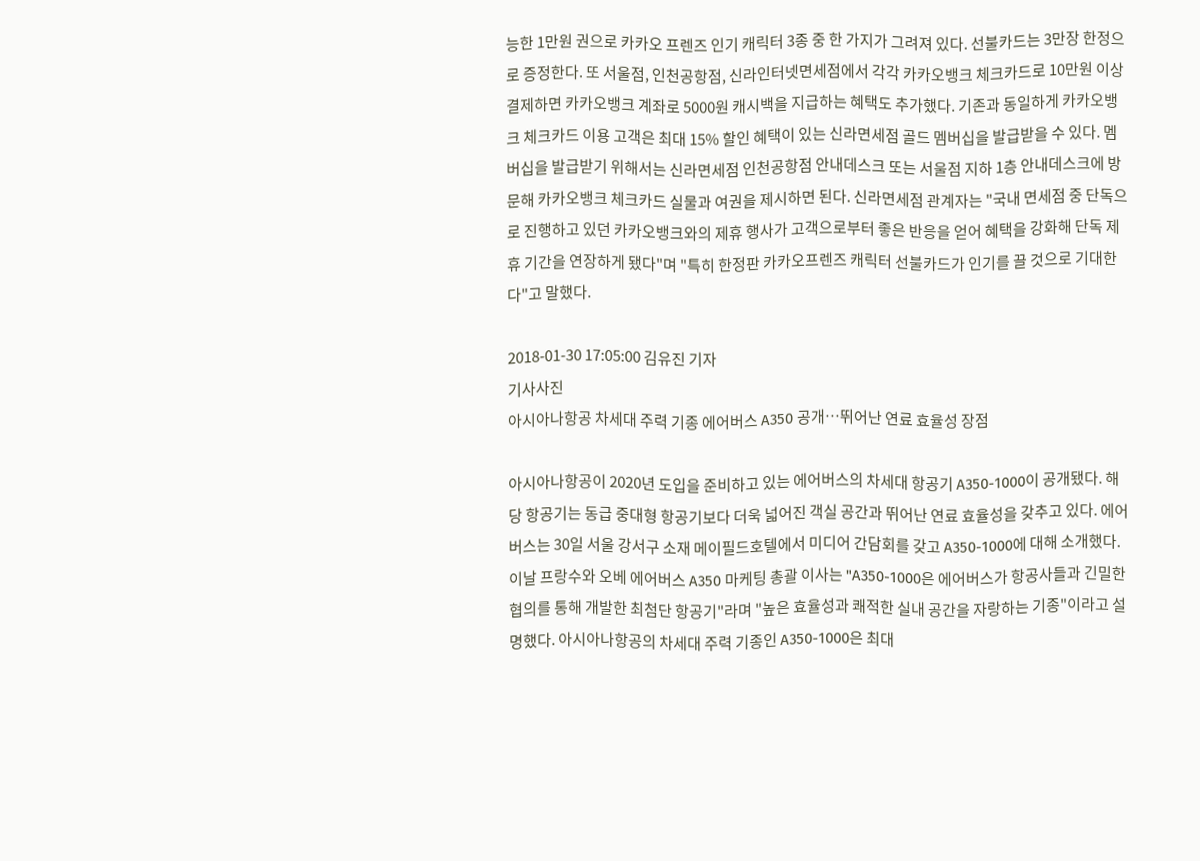능한 1만원 권으로 카카오 프렌즈 인기 캐릭터 3종 중 한 가지가 그려져 있다. 선불카드는 3만장 한정으로 증정한다. 또 서울점, 인천공항점, 신라인터넷면세점에서 각각 카카오뱅크 체크카드로 10만원 이상 결제하면 카카오뱅크 계좌로 5000원 캐시백을 지급하는 혜택도 추가했다. 기존과 동일하게 카카오뱅크 체크카드 이용 고객은 최대 15% 할인 혜택이 있는 신라면세점 골드 멤버십을 발급받을 수 있다. 멤버십을 발급받기 위해서는 신라면세점 인천공항점 안내데스크 또는 서울점 지하 1층 안내데스크에 방문해 카카오뱅크 체크카드 실물과 여권을 제시하면 된다. 신라면세점 관계자는 "국내 면세점 중 단독으로 진행하고 있던 카카오뱅크와의 제휴 행사가 고객으로부터 좋은 반응을 얻어 혜택을 강화해 단독 제휴 기간을 연장하게 됐다"며 "특히 한정판 카카오프렌즈 캐릭터 선불카드가 인기를 끌 것으로 기대한다"고 말했다.

2018-01-30 17:05:00 김유진 기자
기사사진
아시아나항공 차세대 주력 기종 에어버스 A350 공개…뛰어난 연료 효율성 장점

아시아나항공이 2020년 도입을 준비하고 있는 에어버스의 차세대 항공기 A350-1000이 공개됐다. 해당 항공기는 동급 중대형 항공기보다 더욱 넓어진 객실 공간과 뛰어난 연료 효율성을 갖추고 있다. 에어버스는 30일 서울 강서구 소재 메이필드호텔에서 미디어 간담회를 갖고 A350-1000에 대해 소개했다. 이날 프랑수와 오베 에어버스 A350 마케팅 총괄 이사는 "A350-1000은 에어버스가 항공사들과 긴밀한 협의를 통해 개발한 최첨단 항공기"라며 "높은 효율성과 쾌적한 실내 공간을 자랑하는 기종"이라고 설명했다. 아시아나항공의 차세대 주력 기종인 A350-1000은 최대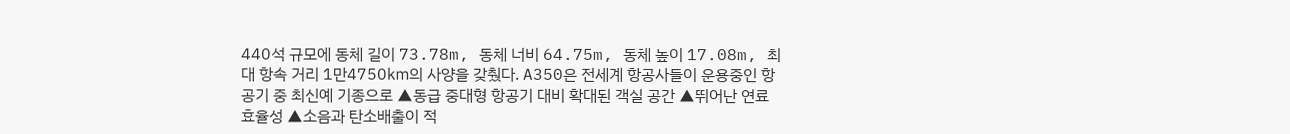440석 규모에 동체 길이 73.78m, 동체 너비 64.75m, 동체 높이 17.08m, 최대 항속 거리 1만4750㎞의 사양을 갖췄다. A350은 전세계 항공사들이 운용중인 항공기 중 최신예 기종으로 ▲동급 중대형 항공기 대비 확대된 객실 공간 ▲뛰어난 연료 효율성 ▲소음과 탄소배출이 적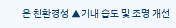은 친환경성 ▲기내 습도 및 조명 개선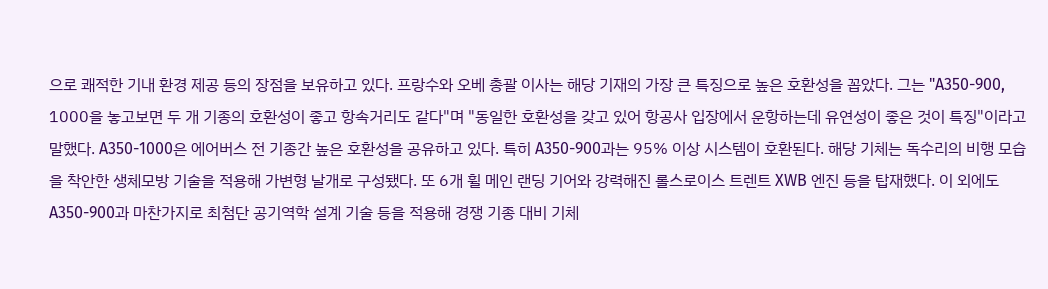으로 쾌적한 기내 환경 제공 등의 장점을 보유하고 있다. 프랑수와 오베 총괄 이사는 해당 기재의 가장 큰 특징으로 높은 호환성을 꼽았다. 그는 "A350-900, 1000을 놓고보면 두 개 기종의 호환성이 좋고 항속거리도 같다"며 "동일한 호환성을 갖고 있어 항공사 입장에서 운항하는데 유연성이 좋은 것이 특징"이라고 말했다. A350-1000은 에어버스 전 기종간 높은 호환성을 공유하고 있다. 특히 A350-900과는 95% 이상 시스템이 호환된다. 해당 기체는 독수리의 비행 모습을 착안한 생체모방 기술을 적용해 가변형 날개로 구성됐다. 또 6개 휠 메인 랜딩 기어와 강력해진 롤스로이스 트렌트 XWB 엔진 등을 탑재했다. 이 외에도 A350-900과 마찬가지로 최첨단 공기역학 설계 기술 등을 적용해 경쟁 기종 대비 기체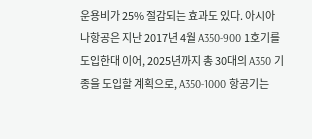운용비가 25% 절감되는 효과도 있다. 아시아나항공은 지난 2017년 4월 A350-900 1호기를 도입한대 이어, 2025년까지 총 30대의 A350 기종을 도입할 계획으로, A350-1000 항공기는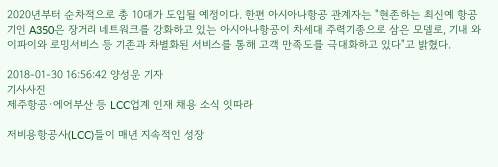2020년부터 순차적으로 총 10대가 도입될 예정이다. 한편 아시아나항공 관계자는 "현존하는 최신예 항공기인 A350은 장거리 네트워크를 강화하고 있는 아시아나항공이 차세대 주력기종으로 삼은 모델로, 기내 와이파이와 로밍서비스 등 기존과 차별화된 서비스를 통해 고객 만족도를 극대화하고 있다"고 밝혔다.

2018-01-30 16:56:42 양성운 기자
기사사진
제주항공·에어부산 등 LCC업계 인재 채용 소식 잇따라

저비용항공사(LCC)들이 매년 지속적인 성장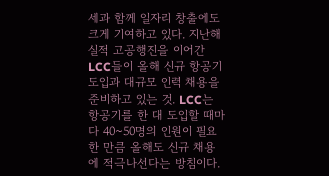세과 함께 일자리 창출에도 크게 기여하고 있다. 지난해 실적 고공행진을 이어간 LCC들이 올해 신규 항공기 도입과 대규모 인력 채용을 준비하고 있는 것. LCC는 항공기를 한 대 도입할 때마다 40~50명의 인원이 필요한 만큼 올해도 신규 채용에 적극나선다는 방침이다.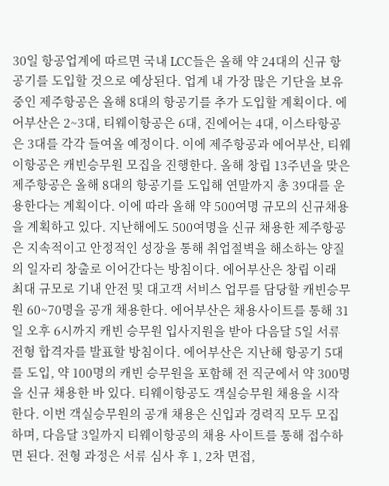30일 항공업계에 따르면 국내 LCC들은 올해 약 24대의 신규 항공기를 도입할 것으로 예상된다. 업계 내 가장 많은 기단을 보유 중인 제주항공은 올해 8대의 항공기를 추가 도입할 계획이다. 에어부산은 2~3대, 티웨이항공은 6대, 진에어는 4대, 이스타항공은 3대를 각각 들여올 예정이다. 이에 제주항공과 에어부산, 티웨이항공은 캐빈승무원 모집을 진행한다. 올해 창립 13주년을 맞은 제주항공은 올해 8대의 항공기를 도입해 연말까지 총 39대를 운용한다는 계획이다. 이에 따라 올해 약 500여명 규모의 신규채용을 계획하고 있다. 지난해에도 500여명을 신규 채용한 제주항공은 지속적이고 안정적인 성장을 통해 취업절벽을 해소하는 양질의 일자리 창출로 이어간다는 방침이다. 에어부산은 창립 이래 최대 규모로 기내 안전 및 대고객 서비스 업무를 담당할 캐빈승무원 60~70명을 공개 채용한다. 에어부산은 채용사이트를 통해 31일 오후 6시까지 캐빈 승무원 입사지원을 받아 다음달 5일 서류 전형 합격자를 발표할 방침이다. 에어부산은 지난해 항공기 5대를 도입, 약 100명의 캐빈 승무원을 포함해 전 직군에서 약 300명을 신규 채용한 바 있다. 티웨이항공도 객실승무원 채용을 시작한다. 이번 객실승무원의 공개 채용은 신입과 경력직 모두 모집하며, 다음달 3일까지 티웨이항공의 채용 사이트를 통해 접수하면 된다. 전형 과정은 서류 심사 후 1, 2차 면접,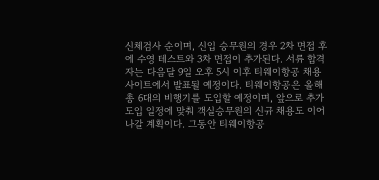신체검사 순이며, 신입 승무원의 경우 2차 면접 후에 수영 테스트와 3차 면접이 추가된다. 서류 합격자는 다음달 9일 오후 5시 이후 티웨이항공 채용 사이트에서 발표될 예정이다. 티웨이항공은 올해 총 6대의 비행기를 도입할 예정이며, 앞으로 추가 도입 일정에 맞춰 객실승무원의 신규 채용도 이어나갈 계획이다. 그동안 티웨이항공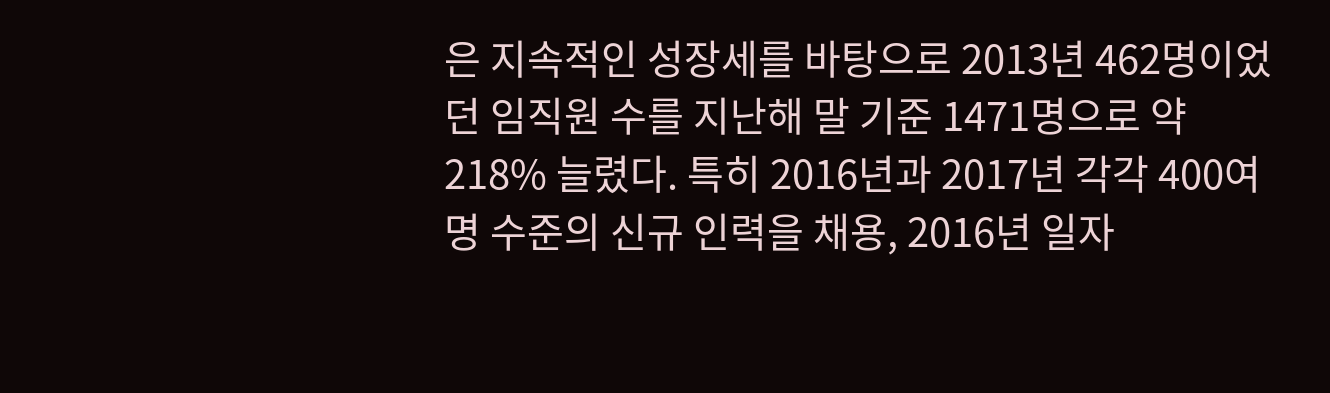은 지속적인 성장세를 바탕으로 2013년 462명이었던 임직원 수를 지난해 말 기준 1471명으로 약 218% 늘렸다. 특히 2016년과 2017년 각각 400여명 수준의 신규 인력을 채용, 2016년 일자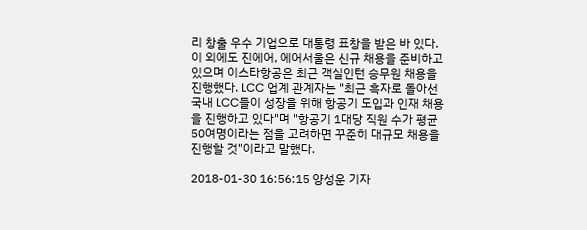리 창출 우수 기업으로 대통령 표창을 받은 바 있다. 이 외에도 진에어, 에어서울은 신규 채용을 준비하고 있으며 이스타항공은 최근 객실인턴 승무원 채용을 진행했다. LCC 업계 관계자는 "최근 흑자로 돌아선 국내 LCC들이 성장을 위해 항공기 도입과 인재 채용을 진행하고 있다"며 "항공기 1대당 직원 수가 평균 50여명이라는 점을 고려하면 꾸준히 대규모 채용을 진행할 것"이라고 말했다.

2018-01-30 16:56:15 양성운 기자